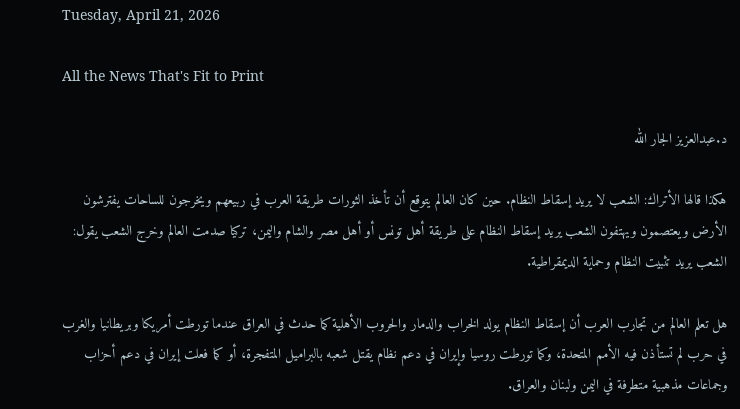Tuesday, April 21, 2026

All the News That's Fit to Print

د.عبدالعزيز الجار الله

هكذا قالها الأتراك: الشعب لا يريد إسقاط النظام. حين كان العالم يتوقع أن تأخذ الثورات طريقة العرب في ربيعهم ويخرجون للساحات يفترشون الأرض ويعتصمون ويهتفون الشعب يريد إسقاط النظام على طريقة أهل تونس أو أهل مصر والشام واليمن، تركيا صدمت العالم وخرج الشعب يقول: الشعب يريد تثبيت النظام وحماية الديمقراطية.

هل تعلم العالم من تجارب العرب أن إسقاط النظام يولد الخراب والدمار والحروب الأهلية كما حدث في العراق عندما تورطت أمريكا وبريطانيا والغرب في حرب لم تستأذن فيه الأمم المتحدة، وكما تورطت روسيا وإيران في دعم نظام يقتل شعبه بالبراميل المتفجرة، أو كما فعلت إيران في دعم أحزاب وجماعات مذهبية متطرفة في اليمن ولبنان والعراق.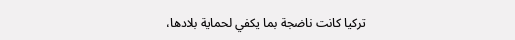تركيا كانت ناضجة بما يكفي لحماية بلادها،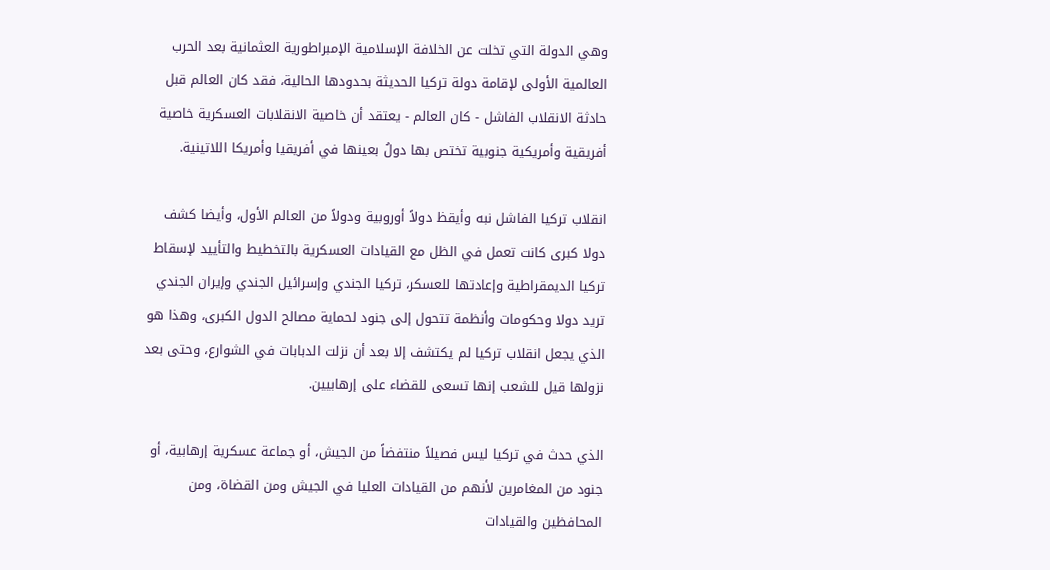وهي الدولة التي تخلت عن الخلافة الإسلامية الإمبراطورية العثمانية بعد الحرب العالمية الأولى لإقامة دولة تركيا الحديثة بحدودها الحالية، فقد كان العالم قبل حادثة الانقلاب الفاشل - كان العالم - يعتقد أن خاصية الانقلابات العسكرية خاصية أفريقية وأمريكية جنوبية تختص بها دولُ بعينها في أفريقيا وأمريكا اللاتينية.

انقلاب تركيا الفاشل نبه وأيقظ دولاً أوروبية ودولاً من العالم الأول، وأيضا كشف دولا كبرى كانت تعمل في الظل مع القيادات العسكرية بالتخطيط والتأييد لإسقاط تركيا الديمقراطية وإعادتها للعسكر، تركيا الجندي وإسرائيل الجندي وإيران الجندي تريد دولا وحكومات وأنظمة تتحول إلى جنود لحماية مصالح الدول الكبرى، وهذا هو الذي يجعل انقلاب تركيا لم يكتشف إلا بعد أن نزلت الدبابات في الشوارع، وحتى بعد نزولها قيل للشعب إنها تسعى للقضاء على إرهابيين.

الذي حدث في تركيا ليس فصيلاً منتفضاً من الجيش، أو جماعة عسكرية إرهابية، أو جنود من المغامرين لأنهم من القيادات العليا في الجيش ومن القضاة، ومن المحافظين والقيادات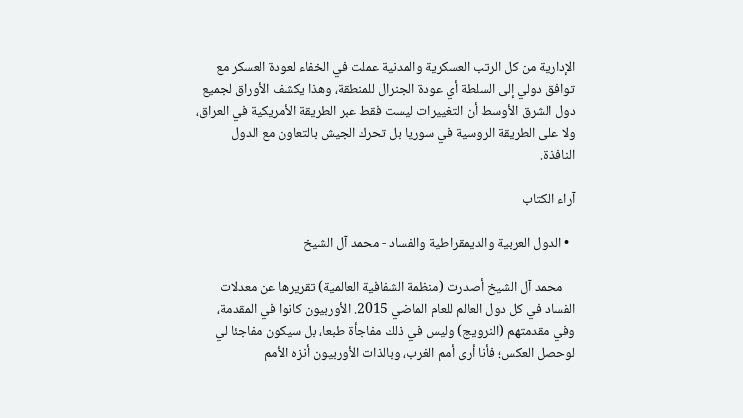الإدارية من كل الرتب العسكرية والمدنية عملت في الخفاء لعودة العسكر مع توافق دولي إلى السلطة أي عودة الجنرال للمنطقة، وهذا يكشف الأوراق لجميع دول الشرق الأوسط أن التغييرات ليست فقط عبر الطريقة الأمريكية في العراق، ولا على الطريقة الروسية في سوريا بل تحرك الجيش بالتعاون مع الدول النافذة.

آراء الكتاب

  • الدول العربية والديمقراطية والفساد - محمد آل الشيخ

    محمد آل الشيخ أصدرت (منظمة الشفافية العالمية) تقريرها عن معدلات الفساد في كل دول العالم للعام الماضي 2015. الأوربيون كانوا في المقدمة، وفي مقدمتهم (النرويج) وليس في ذلك مفاجأة طبعا، بل سيكون مفاجئا لي لوحصل العكس؛ فأنا أرى أمم الغرب، وبالذات الأوربيون أنزه الأمم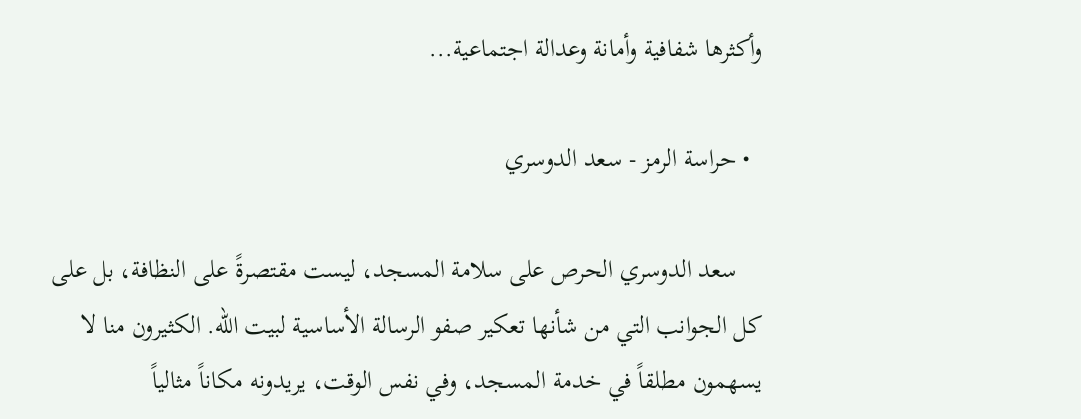وأكثرها شفافية وأمانة وعدالة اجتماعية...

  • حراسة الرمز - سعد الدوسري

    سعد الدوسري الحرص على سلامة المسجد، ليست مقتصرةً على النظافة، بل على كل الجوانب التي من شأنها تعكير صفو الرسالة الأساسية لبيت الله. الكثيرون منا لا يسهمون مطلقاً في خدمة المسجد، وفي نفس الوقت، يريدونه مكاناً مثالياً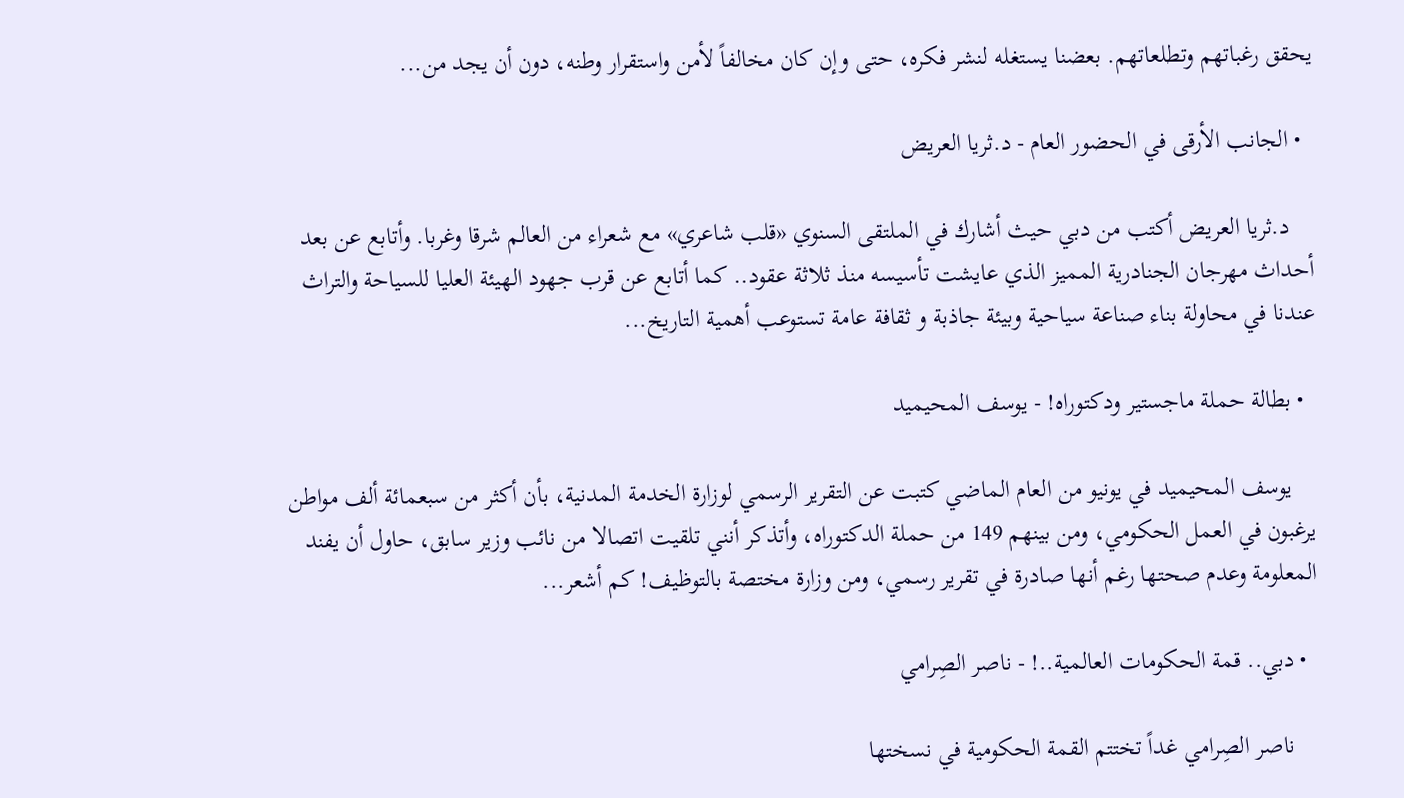يحقق رغباتهم وتطلعاتهم. بعضنا يستغله لنشر فكره، حتى وإن كان مخالفاً لأمن واستقرار وطنه، دون أن يجد من...

  • الجانب الأرقى في الحضور العام - د.ثريا العريض

    د.ثريا العريض أكتب من دبي حيث أشارك في الملتقى السنوي «قلب شاعري» مع شعراء من العالم شرقا وغربا. وأتابع عن بعد أحداث مهرجان الجنادرية المميز الذي عايشت تأسيسه منذ ثلاثة عقود.. كما أتابع عن قرب جهود الهيئة العليا للسياحة والتراث عندنا في محاولة بناء صناعة سياحية وبيئة جاذبة و ثقافة عامة تستوعب أهمية التاريخ...

  • بطالة حملة ماجستير ودكتوراه! - يوسف المحيميد

    يوسف المحيميد في يونيو من العام الماضي كتبت عن التقرير الرسمي لوزارة الخدمة المدنية، بأن أكثر من سبعمائة ألف مواطن يرغبون في العمل الحكومي، ومن بينهم 149 من حملة الدكتوراه، وأتذكر أنني تلقيت اتصالا من نائب وزير سابق، حاول أن يفند المعلومة وعدم صحتها رغم أنها صادرة في تقرير رسمي، ومن وزارة مختصة بالتوظيف! كم أشعر...

  • دبي.. قمة الحكومات العالمية..! - ناصر الصِرامي

    ناصر الصِرامي غداً تختتم القمة الحكومية في نسختها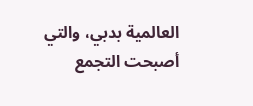العالمية بدبي، والتي أصبحت التجمع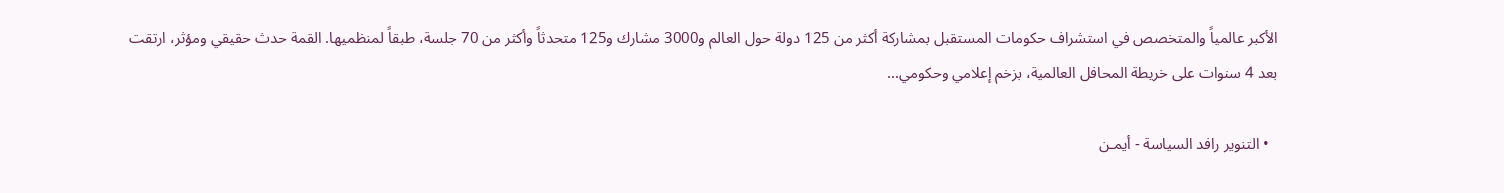الأكبر عالمياً والمتخصص في استشراف حكومات المستقبل بمشاركة أكثر من 125 دولة حول العالم و3000 مشارك و125 متحدثاً وأكثر من 70 جلسة، طبقاً لمنظميها. القمة حدث حقيقي ومؤثر، ارتقت بعد 4 سنوات على خريطة المحافل العالمية، بزخم إعلامي وحكومي...

  • التنوير رافد السياسة - أيمـن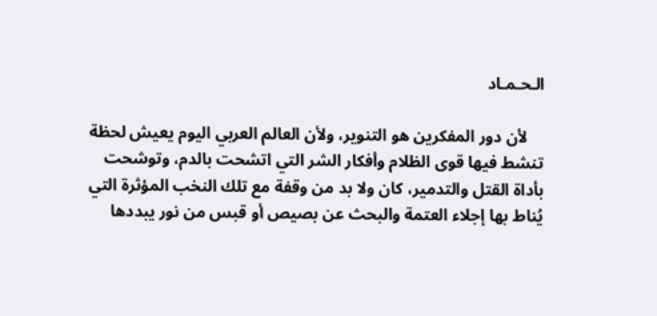الـحـمـاد

    لأن دور المفكرين هو التنوير، ولأن العالم العربي اليوم يعيش لحظة تنشط فيها قوى الظلام وأفكار الشر التي اتشحت بالدم، وتوشحت بأداة القتل والتدمير، كان ولا بد من وقفة مع تلك النخب المؤثرة التي يُناط بها إجلاء العتمة والبحث عن بصيص أو قبس من نور يبددها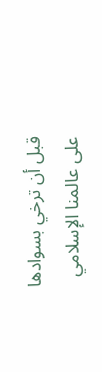قبل أن ترخي بسوادها على عالمنا الإسلامي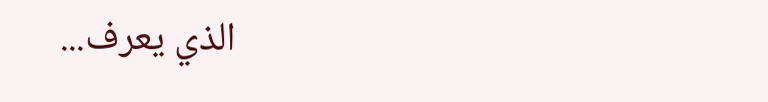الذي يعرف...